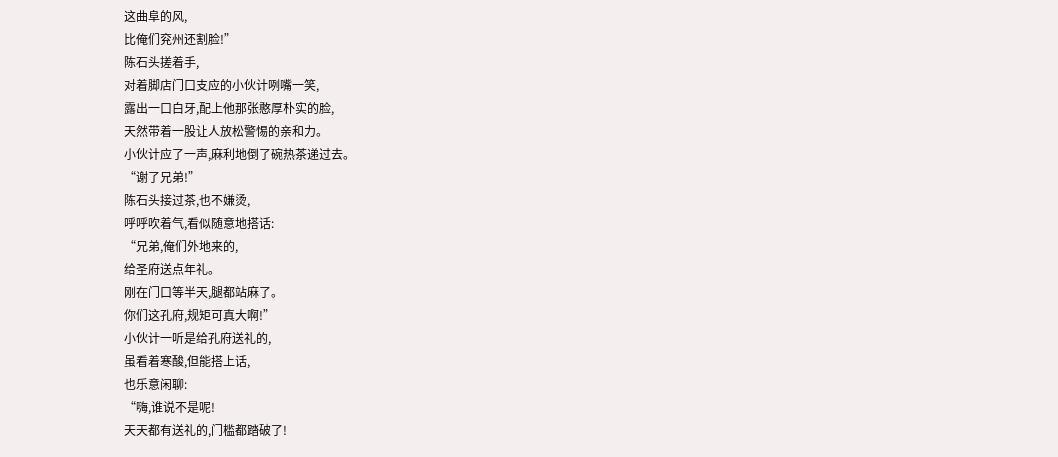这曲阜的风,
比俺们兖州还割脸!”
陈石头搓着手,
对着脚店门口支应的小伙计咧嘴一笑,
露出一口白牙,配上他那张憨厚朴实的脸,
天然带着一股让人放松警惕的亲和力。
小伙计应了一声,麻利地倒了碗热茶递过去。
“谢了兄弟!”
陈石头接过茶,也不嫌烫,
呼呼吹着气,看似随意地搭话:
“兄弟,俺们外地来的,
给圣府送点年礼。
刚在门口等半天,腿都站麻了。
你们这孔府,规矩可真大啊!”
小伙计一听是给孔府送礼的,
虽看着寒酸,但能搭上话,
也乐意闲聊:
“嗨,谁说不是呢!
天天都有送礼的,门槛都踏破了!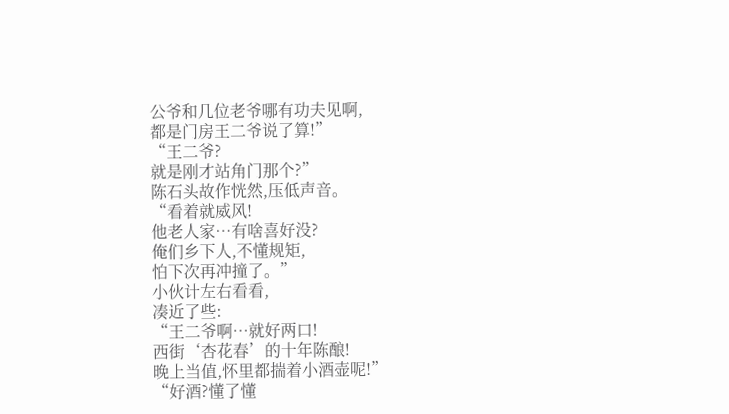公爷和几位老爷哪有功夫见啊,
都是门房王二爷说了算!”
“王二爷?
就是刚才站角门那个?”
陈石头故作恍然,压低声音。
“看着就威风!
他老人家…有啥喜好没?
俺们乡下人,不懂规矩,
怕下次再冲撞了。”
小伙计左右看看,
凑近了些:
“王二爷啊…就好两口!
西街‘杏花春’的十年陈酿!
晚上当值,怀里都揣着小酒壶呢!”
“好酒?懂了懂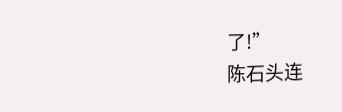了!”
陈石头连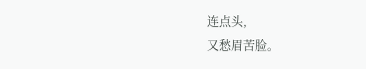连点头,
又愁眉苦脸。